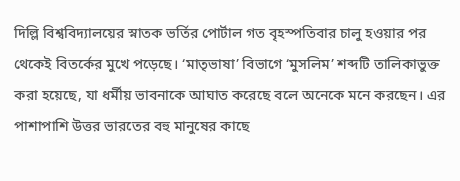দিল্লি বিশ্ববিদ্যালয়ের স্নাতক ভর্তির পোর্টাল গত বৃহস্পতিবার চালু হওয়ার পর থেকেই বিতর্কের মুখে পড়েছে। ‘মাতৃভাষা’ বিভাগে ‘মুসলিম’ শব্দটি তালিকাভুক্ত করা হয়েছে, যা ধর্মীয় ভাবনাকে আঘাত করেছে বলে অনেকে মনে করছেন। এর পাশাপাশি উত্তর ভারতের বহু মানুষের কাছে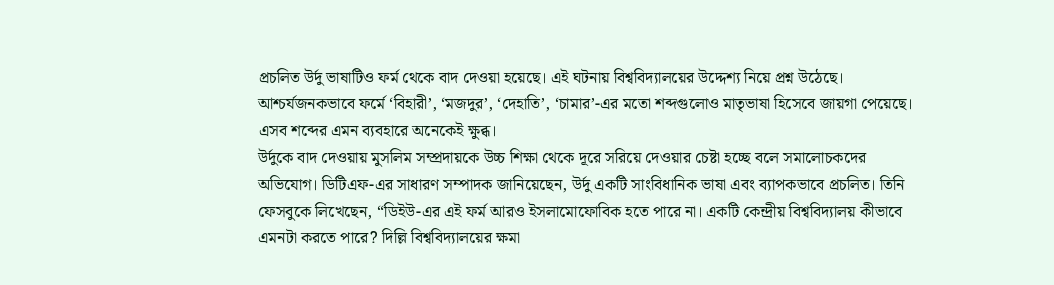প্রচলিত উর্দু ভাষাটিও ফর্ম থেকে বাদ দেওয়া হয়েছে। এই ঘটনায় বিশ্ববিদ্যালয়ের উদ্দেশ্য নিয়ে প্রশ্ন উঠেছে।
আশ্চর্যজনকভাবে ফর্মে ‘বিহারী’, ‘মজদুর’, ‘দেহাতি’, ‘চামার’-এর মতো শব্দগুলোও মাতৃভাষা হিসেবে জায়গা পেয়েছে। এসব শব্দের এমন ব্যবহারে অনেকেই ক্ষুব্ধ।
উর্দুকে বাদ দেওয়ায় মুসলিম সম্প্রদায়কে উচ্চ শিক্ষা থেকে দূরে সরিয়ে দেওয়ার চেষ্টা হচ্ছে বলে সমালোচকদের অভিযোগ। ডিটিএফ-এর সাধারণ সম্পাদক জানিয়েছেন, উর্দু একটি সাংবিধানিক ভাষা এবং ব্যাপকভাবে প্রচলিত। তিনি ফেসবুকে লিখেছেন, “ডিইউ-এর এই ফর্ম আরও ইসলামোফোবিক হতে পারে না। একটি কেন্দ্রীয় বিশ্ববিদ্যালয় কীভাবে এমনটা করতে পারে? দিল্লি বিশ্ববিদ্যালয়ের ক্ষমা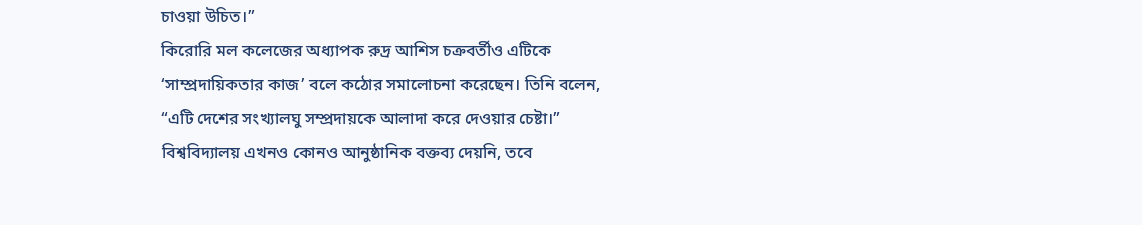চাওয়া উচিত।”
কিরোরি মল কলেজের অধ্যাপক রুদ্র আশিস চক্রবর্তীও এটিকে ‘সাম্প্রদায়িকতার কাজ’ বলে কঠোর সমালোচনা করেছেন। তিনি বলেন, “এটি দেশের সংখ্যালঘু সম্প্রদায়কে আলাদা করে দেওয়ার চেষ্টা।” বিশ্ববিদ্যালয় এখনও কোনও আনুষ্ঠানিক বক্তব্য দেয়নি, তবে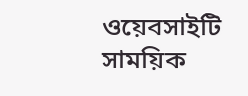ওয়েবসাইটি সাময়িক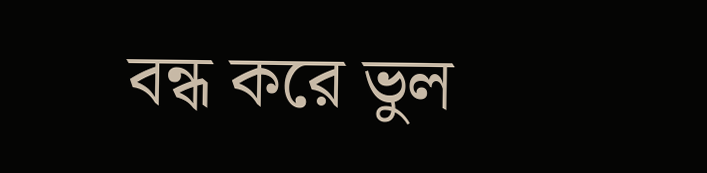বন্ধ করে ভুল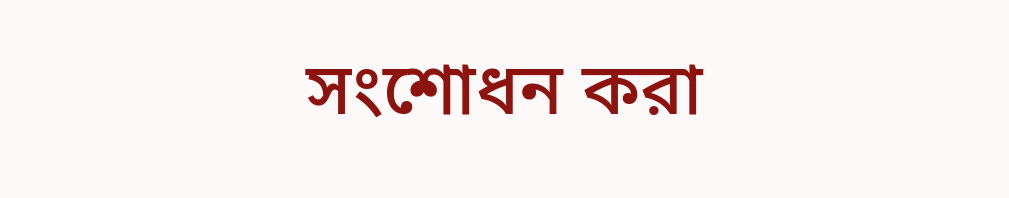সংশোধন করা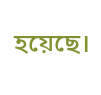হয়েছে।